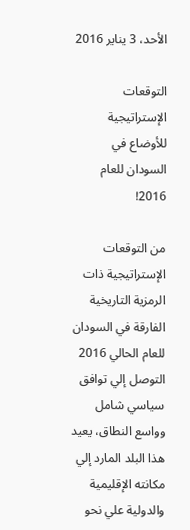الأحد، 3 يناير 2016

التوقعات الإستراتيجية للأوضاع في السودان للعام 2016!

من التوقعات الإستراتيجية ذات الرمزية التاريخية الفارقة في السودان للعام الحالي 2016 التوصل إلي توافق سياسي شامل وواسع النطاق، يعيد هذا البلد المارد إلي مكانته الإقليمية والدولية علي نحو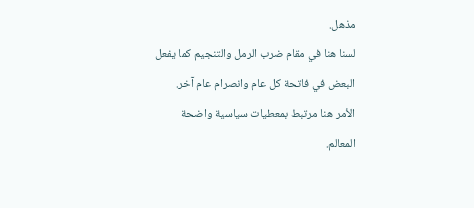مذهل.
لسنا هنا في مقام ضرب الرمل والتنجيم كما يفعل البعض في فاتحة كل عام وانصرام عام آخر.
الأمر هنا مرتبط بمعطيات سياسية واضحة المعالم.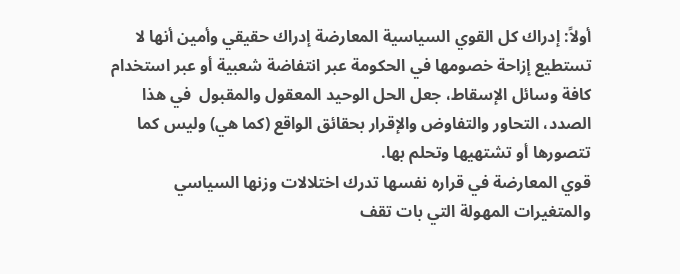أولاً: إدراك كل القوي السياسية المعارضة إدراك حقيقي وأمين أنها لا تستطيع إزاحة خصومها في الحكومة عبر انتفاضة شعبية أو عبر استخدام كافة وسائل الإسقاط، جعل الحل الوحيد المعقول والمقبول  في هذا الصدد، التحاور والتفاوض والإقرار بحقائق الواقع (كما هي) وليس كما تتصورها أو تشتهيها وتحلم بها.
قوي المعارضة في قراره نفسها تدرك اختلالات وزنها السياسي والمتغيرات المهولة التي بات تقف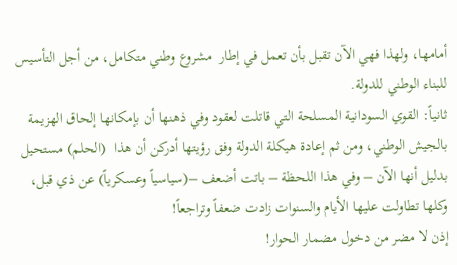أمامها، ولهذا فهي الآن تقبل بأن تعمل في إطار  مشروع وطني متكامل، من أجل التأسيس للبناء الوطني للدولة.
ثانياً: القوي السودانية المسلحة التي قاتلت لعقود وفي ذهنها أن بإمكانها إلحاق الهزيمة بالجيش الوطني، ومن ثم إعادة هيكلة الدولة وفق رؤيتها أدركن أن هذا  (الحلم) مستحيل بدليل أنها الآن – وفي هذا اللحظة – باتت أضعف –(سياسياً وعسكرياً) عن ذي قبل، وكلها تطاولت عليها الأيام والسنوات زادت ضعفاً وتراجعاً!
إذن لا مضر من دخول مضمار الحوار!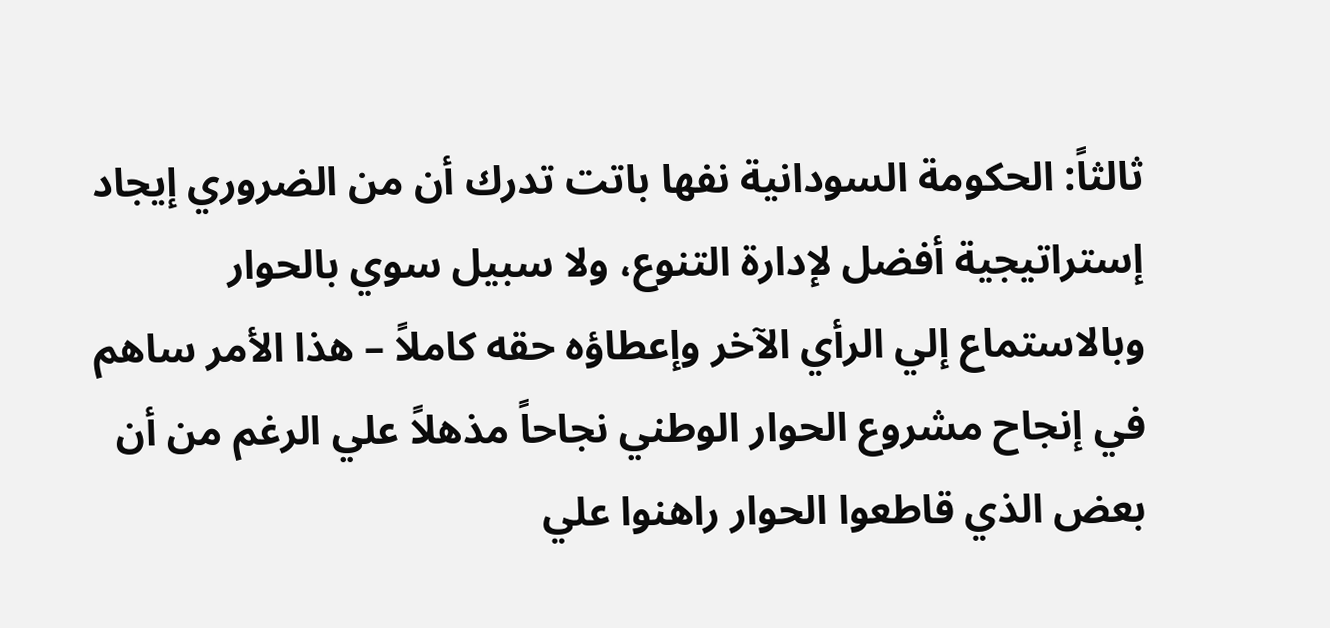ثالثاً: الحكومة السودانية نفها باتت تدرك أن من الضروري إيجاد إستراتيجية أفضل لإدارة التنوع، ولا سبيل سوي بالحوار وبالاستماع إلي الرأي الآخر وإعطاؤه حقه كاملاً – هذا الأمر ساهم في إنجاح مشروع الحوار الوطني نجاحاً مذهلاً علي الرغم من أن بعض الذي قاطعوا الحوار راهنوا علي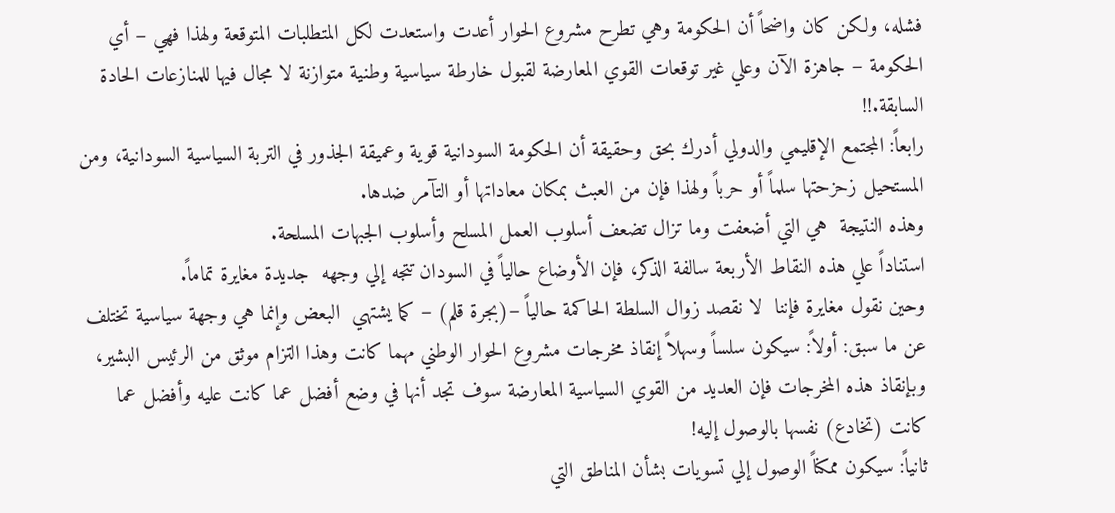فشله، ولكن كان واضحاً أن الحكومة وهي تطرح مشروع الحوار أعدت واستعدت لكل المتطلبات المتوقعة ولهذا فهي – أي الحكومة – جاهزة الآن وعلي غير توقعات القوي المعارضة لقبول خارطة سياسية وطنية متوازنة لا مجال فيها للمنازعات الحادة السابقة.!!
رابعاً: المجتمع الإقليمي والدولي أدرك بحق وحقيقة أن الحكومة السودانية قوية وعميقة الجذور في التربة السياسية السودانية، ومن المستحيل زحزحتها سلماً أو حرباً ولهذا فإن من العبث بمكان معاداتها أو التآمر ضدها.
وهذه النتيجة  هي التي أضعفت وما تزال تضعف أسلوب العمل المسلح وأسلوب الجبهات المسلحة.
استناداً علي هذه النقاط الأربعة سالفة الذكر، فإن الأوضاع حالياً في السودان تتجه إلي وجهه  جديدة مغايرة تماماً.
وحين نقول مغايرة فإننا  لا نقصد زوال السلطة الحاكمة حالياً –(بجرة قلم) – كما يشتهي  البعض وإنما هي وجهة سياسية تختلف  عن ما سبق: أولاً: سيكون سلساً وسهلاً إنقاذ مخرجات مشروع الحوار الوطني مهما كانت وهذا التزام موثق من الرئيس البشير، وبإنقاذ هذه المخرجات فإن العديد من القوي السياسية المعارضة سوف تجد أنها في وضع أفضل عما كانت عليه وأفضل عما كانت (تخادع) نفسها بالوصول إليه!
ثانياً: سيكون ممكناً الوصول إلي تسويات بشأن المناطق التي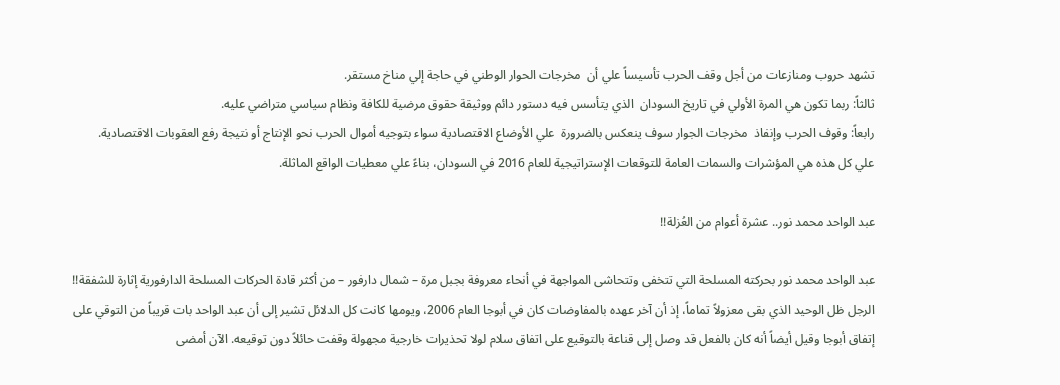تشهد حروب ومنازعات من أجل وقف الحرب تأسيساً علي أن  مخرجات الحوار الوطني في حاجة إلي مناخ مستقر.
ثالثاً: ربما تكون هي المرة الأولي في تاريخ السودان  الذي يتأسس فيه دستور دائم ووثيقة حقوق مرضية للكافة ونظام سياسي متراضي عليه.
رابعاً: وقوف الحرب وإنفاذ  مخرجات الجوار سوف ينعكس بالضرورة  علي الأوضاع الاقتصادية سواء بتوجيه أموال الحرب نحو الإنتاج أو نتيجة رفع العقوبات الاقتصادية.
علي كل هذه هي المؤشرات والسمات العامة للتوقعات الإستراتيجية للعام 2016 في السودان، بناءً علي معطيات الواقع الماثلة.

عبد الواحد محمد نور.. عشرة أعوام من العُزلة!!

عبد الواحد محمد نور بحركته المسلحة التي تتخفى وتتحاشى المواجهة في أنحاء معروفة بجبل مرة – شمال دارفور – من أكثر قادة الحركات المسلحة الدارفورية إثارة للشفقة!!
الرجل ظل الوحيد الذي بقى معزولاً تماماً، إذ أن آخر عهده بالمفاوضات كان في أبوجا العام 2006، ويومها كانت كل الدلائل تشير إلى أن عبد الواحد بات قريباً من التوقي على إتفاق أبوجا وقيل أيضاً أنه كان بالفعل قد وصل إلى قناعة بالتوقيع على اتفاق سلام لولا تحذيرات خارجية مجهولة وقفت حائلاً دون توقيعه. الآن أمضى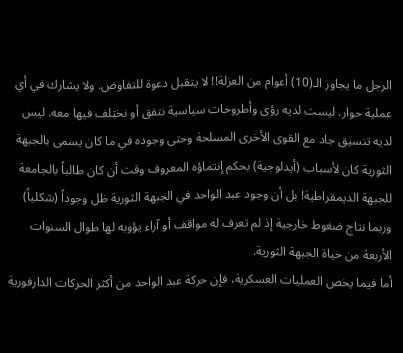الرجل ما يجاوز الـ(10) أعوام من العزلة!! لا يتقبل دعوة للتفاوض. ولا يشارك في أي عملية حوار. ليست لديه رؤى وأطروحات سياسية نتفق أو نختلف فيها معه. ليس لديه تنسيق جاد مع القوى الأخرى المسلحة وحتى وجوده في ما كان يسمى بالجبهة الثورية كان لأسباب (أيدلوجية) بحكم إنتماؤه المعروف وقت أن كان طالباً بالجامعة للجبهة الديمقراطية! بل أن وجود عبد الواحد في الجبهة الثورية ظل وجوداً (شكلياً) وربما نتاج ضغوط خارجية إذ لم تعرف له مواقف أو آراء يؤوبه لها طوال السنوات الأربعة من حياة الجبهة الثورية.
أما فيما يخص العمليات العسكرية، فإن حركة عبد الواحد من أكثر الحركات الدارفورية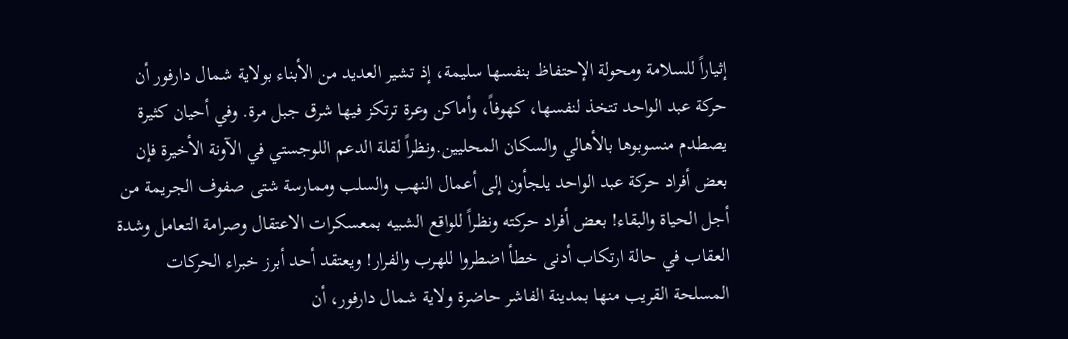إثياراً للسلامة ومحولة الإحتفاظ بنفسها سليمة، إذ تشير العديد من الأبناء بولاية شمال دارفور أن حركة عبد الواحد تتخذ لنفسها، كهوفاً، وأماكن وعرة ترتكز فيها شرق جبل مرة. وفي أحيان كثيرة يصطدم منسوبوها بالأهالي والسكان المحليين.ونظراً لقلة الدعم اللوجستي في الآونة الأخيرة فإن بعض أفراد حركة عبد الواحد يلجأون إلى أعمال النهب والسلب وممارسة شتى صفوف الجريمة من أجل الحياة والبقاء! بعض أفراد حركته ونظراً للواقع الشبيه بمعسكرات الاعتقال وصرامة التعامل وشدة العقاب في حالة ارتكاب أدنى خطأ اضطروا للهرب والفرار! ويعتقد أحد أبرز خبراء الحركات المسلحة القريب منها بمدينة الفاشر حاضرة ولاية شمال دارفور، أن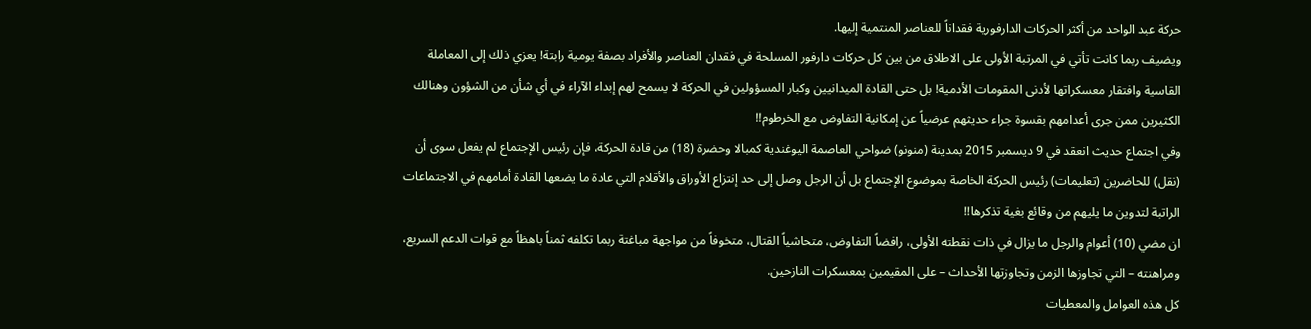حركة عبد الواحد من أكثر الحركات الدارفورية فقداناً للعناصر المنتمية إليها.
ويضيف ربما كانت تأتي في المرتبة الأولى على الاطلاق من بين كل حركات دارفور المسلحة في فقدان العناصر والأفراد بصفة يومية رابتة! يعزي ذلك إلى المعاملة القاسية وافتقار معسكراتها لأدنى المقومات الأدمية! بل حتى القادة الميدانيين وكبار المسؤولين في الحركة لا يسمح لهم إبداء الآراء في أي شأن من الشؤون وهنالك الكثيرين ممن جرى أعدامهم بقسوة جراء حديثهم عرضياً عن إمكانية التفاوض مع الخرطوم!!
وفي اجتماع حديث انعقد في 9 ديسمبر 2015 بمدينة (منونو) ضواحي العاصمة اليوغندية كمبالا وحضرة (18) من قادة الحركة، فإن رئيس الإجتماع لم يفعل سوى أن (نقل) للحاضرين (تعليمات) رئيس الحركة الخاصة بموضوع الإجتماع بل أن الرجل وصل إلى حد إنتزاع الأوراق والأقلام التي عادة ما يضعها القادة أمامهم في الاجتماعات الراتبة لتدوين ما يليهم من وقائع بغية تذكرها!!
ان مضي (10) أعوام والرجل ما يزال في ذات نقطته الأولى، رافضاً التفاوض، متحاشياً القتال، متخوفاً من مواجهة مباغتة ربما تكلفه ثمناً باهظاً مع قوات الدعم السريع، ومراهنته – التي تجاوزها الزمن وتجاوزتها الأحداث – على المقيمين بمعسكرات النازحين.
كل هذه العوامل والمعطيات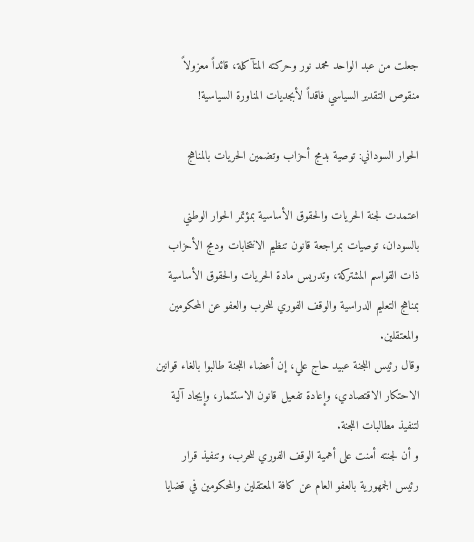جعلت من عبد الواحد محمد نور وحركته المتآكلة، قائداً معزولاً منقوص التقدير السياسي فاقداً لأبجديات المناورة السياسية!

الحوار السوداني: توصية بدمج أحزاب وتضمين الحريات بالمناهج

اعتمدت لجنة الحريات والحقوق الأساسية بمؤتمر الحوار الوطني بالسودان، توصيات بمراجعة قانون تنظيم الانتخابات ودمج الأحزاب ذات القواسم المشتركة، وتدريس مادة الحريات والحقوق الأساسية بمناهج التعليم الدراسية والوقف الفوري للحرب والعفو عن المحكومين والمعتقلين.
وقال رئيس اللجنة عبيد حاج علي، إن أعضاء اللجنة طالبوا بالغاء قوانين الاحتكار الاقتصادي، وإعادة تفعيل قانون الاستثمار، وإيجاد آلية لتنفيذ مطالبات اللجنة.
و أن لجنته أمنت على أهمية الوقف الفوري للحرب، وتنفيذ قرار رئيس الجمهورية بالعفو العام عن كافة المعتقلين والمحكومين في قضايا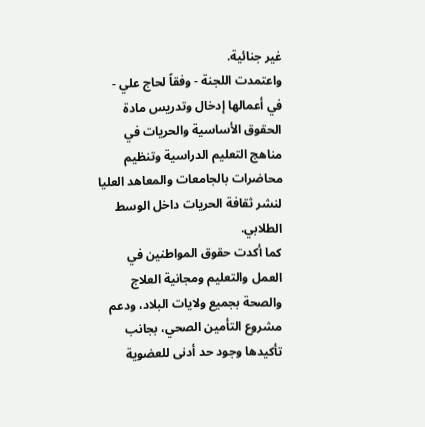غير جنائية.
واعتمدت اللجنة - وفقاً لحاج علي - في أعمالها إدخال وتدريس مادة الحقوق الأساسية والحريات في مناهج التعليم الدراسية وتنظيم محاضرات بالجامعات والمعاهد العليا لنشر ثقافة الحريات داخل الوسط الطلابي.
كما أكدت حقوق المواطنين في العمل والتعليم ومجانية العلاج والصحة بجميع ولايات البلاد، ودعم مشروع التأمين الصحي، بجانب تأكيدها وجود حد أدنى للعضوية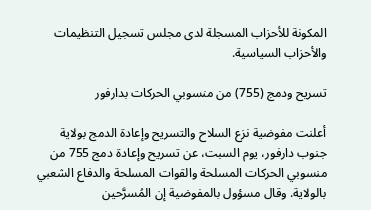المكونة للأحزاب المسجلة لدى مجلس تسجيل التنظيمات والأحزاب السياسية.

تسريح ودمج (755) من منسوبي الحركات بدارفور

أعلنت مفوضية نزع السلاح والتسريح وإعادة الدمج بولاية جنوب دارفور، يوم السبت، عن تسريح وإعادة دمج 755 من منسوبي الحركات المسلحة والقوات المسلحة والدفاع الشعبي بالولاية. وقال مسؤول بالمفوضية إن المُسرَّحين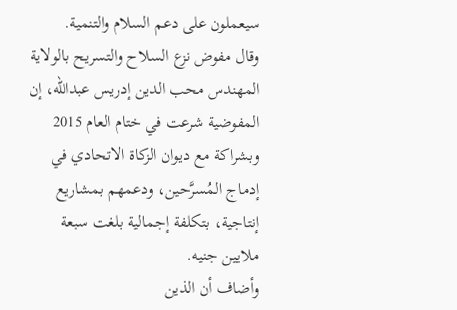سيعملون على دعم السلام والتنمية.
وقال مفوض نزع السلاح والتسريح بالولاية المهندس محب الدين إدريس عبدالله، إن المفوضية شرعت في ختام العام 2015 وبشراكة مع ديوان الزكاة الاتحادي في إدماج المُسرَّحين، ودعمهم بمشاريع إنتاجية، بتكلفة إجمالية بلغت سبعة ملايين جنيه.
وأضاف أن الذين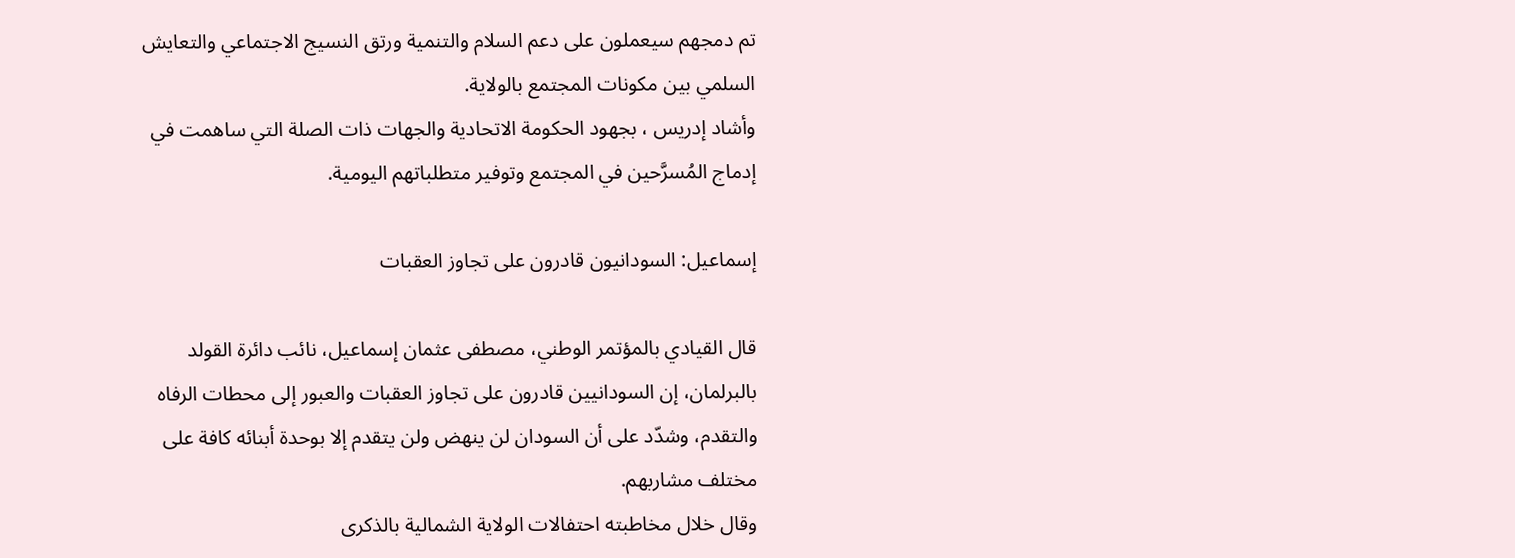تم دمجهم سيعملون على دعم السلام والتنمية ورتق النسيج الاجتماعي والتعايش السلمي بين مكونات المجتمع بالولاية.
وأشاد إدريس ، بجهود الحكومة الاتحادية والجهات ذات الصلة التي ساهمت في إدماج المُسرَّحين في المجتمع وتوفير متطلباتهم اليومية.

إسماعيل: السودانيون قادرون على تجاوز العقبات

قال القيادي بالمؤتمر الوطني، مصطفى عثمان إسماعيل، نائب دائرة القولد بالبرلمان، إن السودانيين قادرون على تجاوز العقبات والعبور إلى محطات الرفاه والتقدم، وشدّد على أن السودان لن ينهض ولن يتقدم إلا بوحدة أبنائه كافة على مختلف مشاربهم.
وقال خلال مخاطبته احتفالات الولاية الشمالية بالذكرى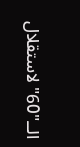الــ"60" لاستقلال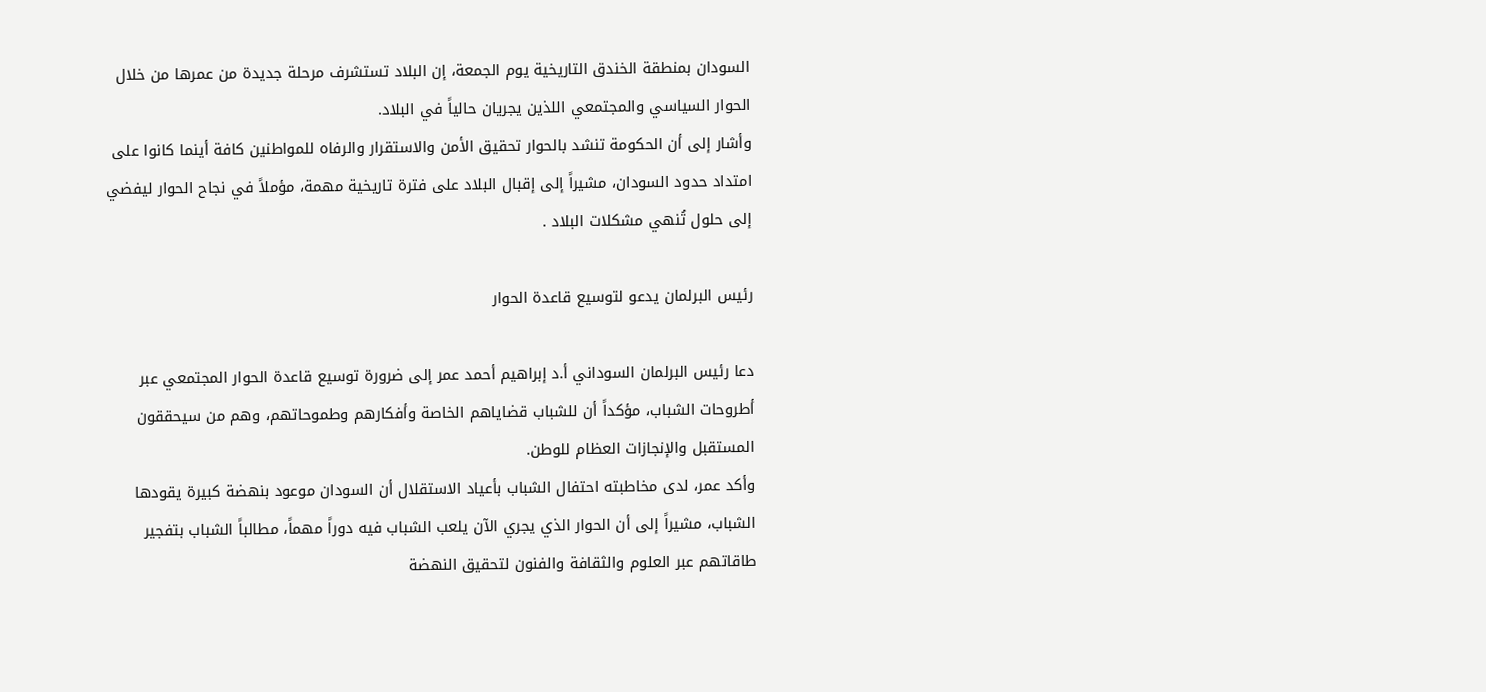السودان بمنطقة الخندق التاريخية يوم الجمعة، إن البلاد تستشرف مرحلة جديدة من عمرها من خلال الحوار السياسي والمجتمعي اللذين يجريان حالياً في البلاد.
وأشار إلى أن الحكومة تنشد بالحوار تحقيق الأمن والاستقرار والرفاه للمواطنين كافة أينما كانوا على امتداد حدود السودان، مشيراً إلى إقبال البلاد على فترة تاريخية مهمة، مؤملاً في نجاح الحوار ليفضي إلى حلول تُنهي مشكلات البلاد .

رئيس البرلمان يدعو لتوسيع قاعدة الحوار

دعا رئيس البرلمان السوداني أ.د إبراهيم أحمد عمر إلى ضرورة توسيع قاعدة الحوار المجتمعي عبر أطروحات الشباب، مؤكداً أن للشباب قضاياهم الخاصة وأفكارهم وطموحاتهم، وهم من سيحققون المستقبل والإنجازات العظام للوطن.
وأكد عمر، لدى مخاطبته احتفال الشباب بأعياد الاستقلال أن السودان موعود بنهضة كبيرة يقودها الشباب، مشيراً إلى أن الحوار الذي يجري الآن يلعب الشباب فيه دوراً مهماً، مطالباً الشباب بتفجير طاقاتهم عبر العلوم والثقافة والفنون لتحقيق النهضة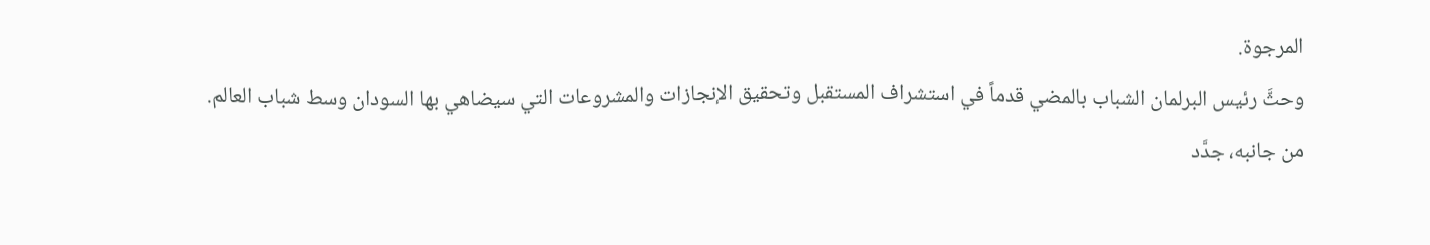المرجوة.
وحثَّ رئيس البرلمان الشباب بالمضي قدماً في استشراف المستقبل وتحقيق الإنجازات والمشروعات التي سيضاهي بها السودان وسط شباب العالم.
من جانبه، جدَّد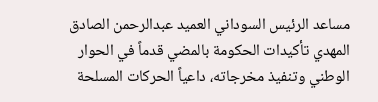مساعد الرئيس السوداني العميد عبدالرحمن الصادق المهدي تأكيدات الحكومة بالمضي قدماً في الحوار الوطني وتنفيذ مخرجاته، داعياً الحركات المسلحة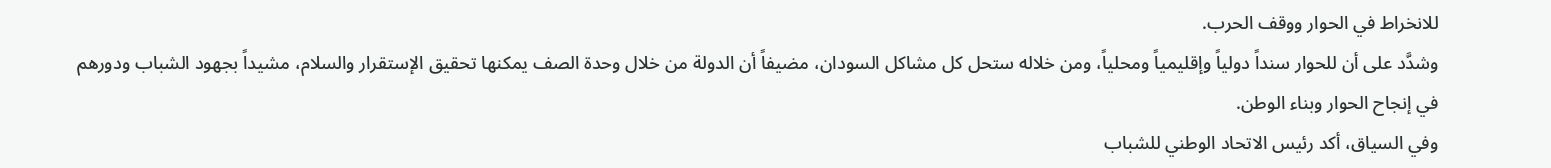للانخراط في الحوار ووقف الحرب.
وشدَّد على أن للحوار سنداً دولياً وإقليمياً ومحلياً، ومن خلاله ستحل كل مشاكل السودان، مضيفاً أن الدولة من خلال وحدة الصف يمكنها تحقيق الإستقرار والسلام، مشيداً بجهود الشباب ودورهم في إنجاح الحوار وبناء الوطن.
وفي السياق، أكد رئيس الاتحاد الوطني للشباب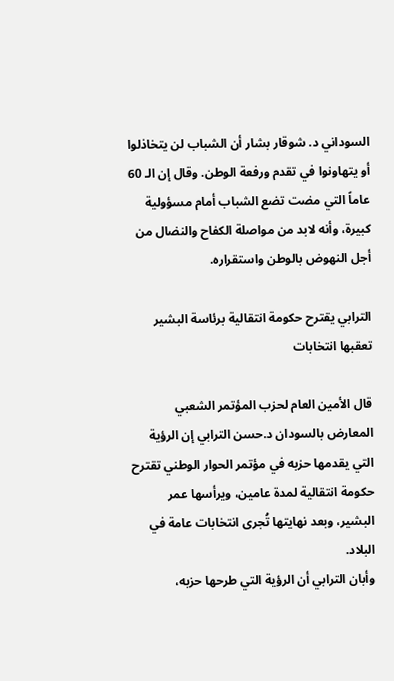السوداني د. شوقار بشار أن الشباب لن يتخاذلوا أو يتهاونوا في تقدم ورفعة الوطن. وقال إن الـ 60 عاماً التي مضت تضع الشباب أمام مسؤولية كبيرة، وأنه لابد من مواصلة الكفاح والنضال من أجل النهوض بالوطن واستقراره.

الترابي يقترح حكومة انتقالية برئاسة البشير تعقبها انتخابات

قال الأمين العام لحزب المؤتمر الشعبي المعارض بالسودان د.حسن الترابي إن الرؤية التي يقدمها حزبه في مؤتمر الحوار الوطني تقترح حكومة انتقالية لمدة عامين، ويرأسها عمر البشير، وبعد نهايتها تُجرى انتخابات عامة في البلاد.
وأبان الترابي أن الرؤية التي طرحها حزبه،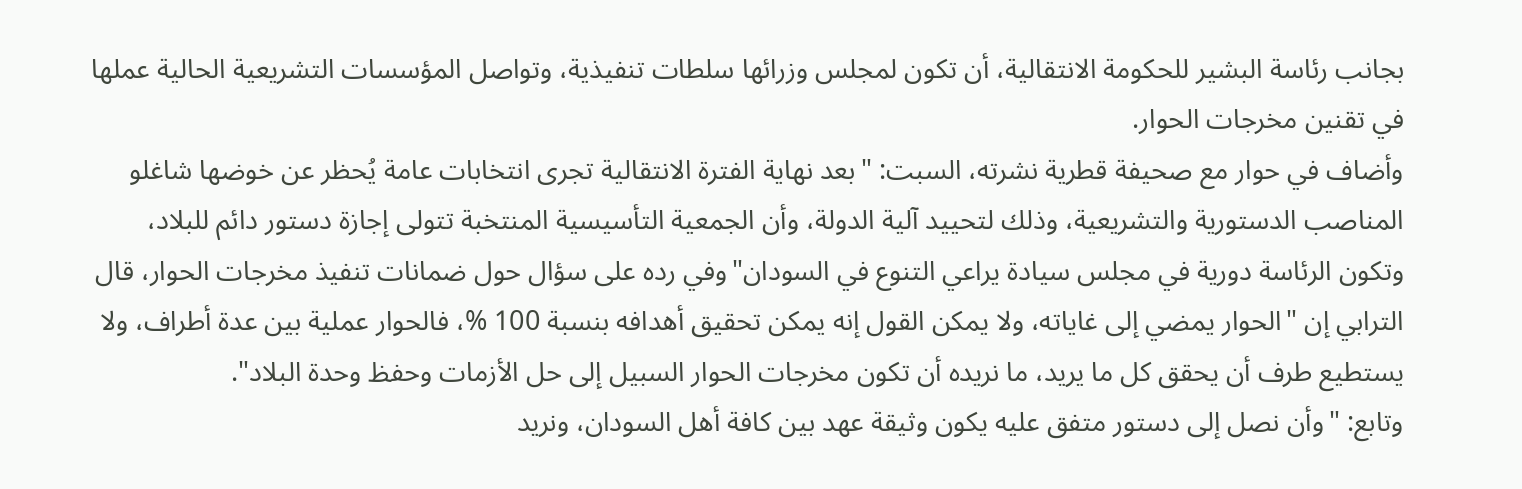بجانب رئاسة البشير للحكومة الانتقالية، أن تكون لمجلس وزرائها سلطات تنفيذية، وتواصل المؤسسات التشريعية الحالية عملها في تقنين مخرجات الحوار.
وأضاف في حوار مع صحيفة قطرية نشرته، السبت: "بعد نهاية الفترة الانتقالية تجرى انتخابات عامة يُحظر عن خوضها شاغلو المناصب الدستورية والتشريعية، وذلك لتحييد آلية الدولة، وأن الجمعية التأسيسية المنتخبة تتولى إجازة دستور دائم للبلاد، وتكون الرئاسة دورية في مجلس سيادة يراعي التنوع في السودان"وفي رده على سؤال حول ضمانات تنفيذ مخرجات الحوار، قال الترابي إن "الحوار يمضي إلى غاياته، ولا يمكن القول إنه يمكن تحقيق أهدافه بنسبة 100 %، فالحوار عملية بين عدة أطراف، ولا يستطيع طرف أن يحقق كل ما يريد، ما نريده أن تكون مخرجات الحوار السبيل إلى حل الأزمات وحفظ وحدة البلاد".
وتابع: "وأن نصل إلى دستور متفق عليه يكون وثيقة عهد بين كافة أهل السودان، ونريد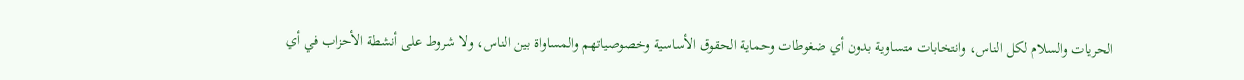الحريات والسلام لكل الناس، وانتخابات متساوية بدون أي ضغوطات وحماية الحقوق الأساسية وخصوصياتهم والمساواة بين الناس، ولا شروط على أنشطة الأحزاب في أي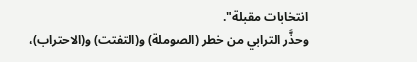انتخابات مقبلة".
وحذَّر الترابي من خطر (الصوملة) و(التفتت) و(الاحتراب)،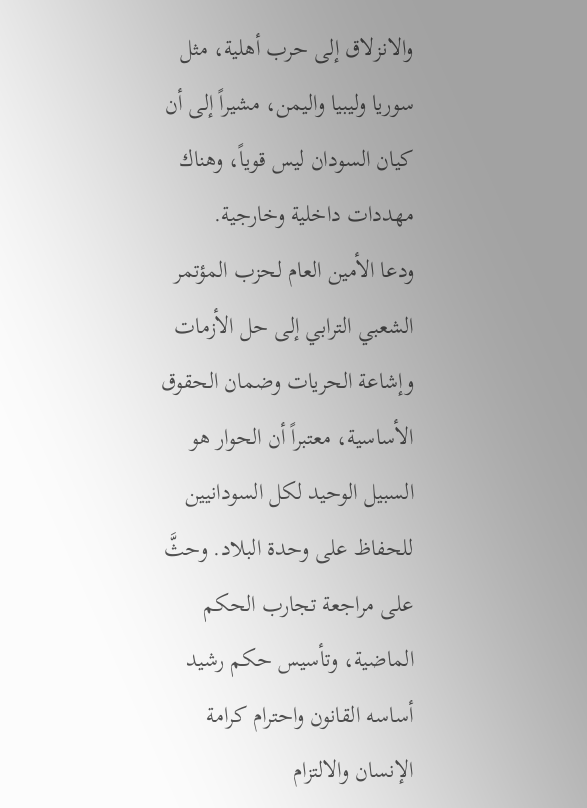والانزلاق إلى حرب أهلية، مثل سوريا وليبيا واليمن، مشيراً إلى أن كيان السودان ليس قوياً، وهناك مهددات داخلية وخارجية.
ودعا الأمين العام لحزب المؤتمر الشعبي الترابي إلى حل الأزمات وإشاعة الحريات وضمان الحقوق الأساسية، معتبراً أن الحوار هو السبيل الوحيد لكل السودانيين للحفاظ على وحدة البلاد. وحثَّ على مراجعة تجارب الحكم الماضية، وتأسيس حكم رشيد أساسه القانون واحترام كرامة الإنسان والالتزام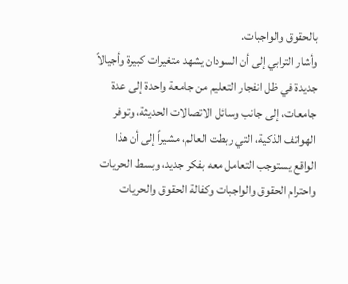بالحقوق والواجبات.
وأشار الترابي إلى أن السودان يشهد متغيرات كبيرة وأجيالاً جديدة في ظل انفجار التعليم من جامعة واحدة إلى عدة جامعات، إلى جانب وسائل الاتصالات الحديثة، وتوفر الهواتف الذكية، التي ربطت العالم، مشيراً إلى أن هذا الواقع يستوجب التعامل معه بفكر جديد، وبسط الحريات واحترام الحقوق والواجبات وكفالة الحقوق والحريات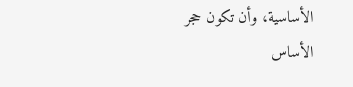الأساسية، وأن تكون حجر الأساس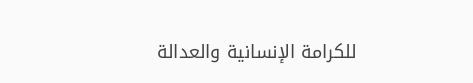للكرامة الإنسانية والعدالة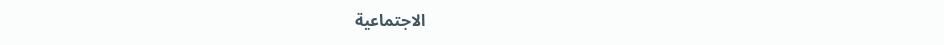الاجتماعية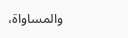والمساواة،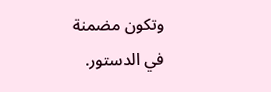وتكون مضمنة في الدستور.